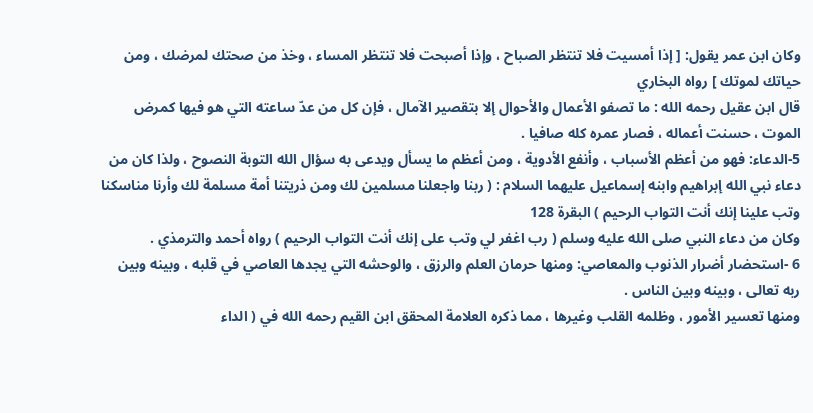وكان ابن عمر يقول: [ إذا أمسيت فلا تنتظر الصباح ، وإذا أصبحت فلا تنتظر المساء ، وخذ من صحتك لمرضك ، ومن حياتك لموتك ] رواه البخاري
قال ابن عقيل رحمه الله : ما تصفو الأعمال والأحوال إلا بتقصير الآمال ، فإن كل من عدّ ساعته التي هو فيها كمرض الموت ، حسنت أعماله ، فصار عمره كله صافيا .
5-الدعاء: فهو من أعظم الأسباب ، وأنفع الأدوية ، ومن أعظم ما يسأل ويدعى به سؤال الله التوبة النصوح ، ولذا كان من دعاء نبي الله إبراهيم وابنه إسماعيل عليهما السلام : ( ربنا واجعلنا مسلمين لك ومن ذريتنا أمة مسلمة لك وأرنا مناسكنا وتب علينا إنك أنت التواب الرحيم ) البقرة 128
وكان من دعاء النبي صلى الله عليه وسلم ( رب اغفر لي وتب على إنك أنت التواب الرحيم ) رواه أحمد والترمذي .
6 -استحضار أضرار الذنوب والمعاصي: ومنها حرمان العلم والرزق ، والوحشه التي يجدها العاصي في قلبه ، وبينه وبين ربه تعالى ، وبينه وبين الناس .
ومنها تعسير الأمور ، وظلمه القلب وغيرها ، مما ذكره العلامة المحقق ابن القيم رحمه الله في ( الداء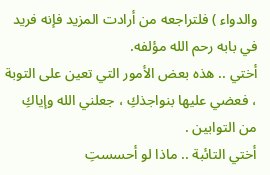والدواء ) فلتراجعه من أرادت المزيد فإنه فريد في بابه رحم الله مؤلفه.
أختي .. هذه بعض الأمور التي تعين على التوبة ، فعضي عليها بنواجذكِ ، جعلني الله وإياكِ من التوابين .
أختي التائبة .. ماذا لو أحسستِ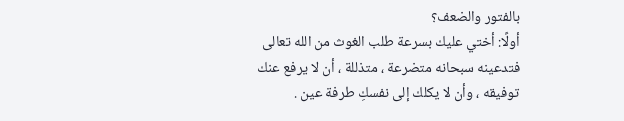بالفتور والضعف؟
أولًا: أختي عليك بسرعة طلب الغوث من الله تعالى فتدعينه سبحانه متضرعة ، متذللة ، أن لا يرفع عنك توفيقه ، وأن لا يكلك إلى نفسكِ طرفة عين .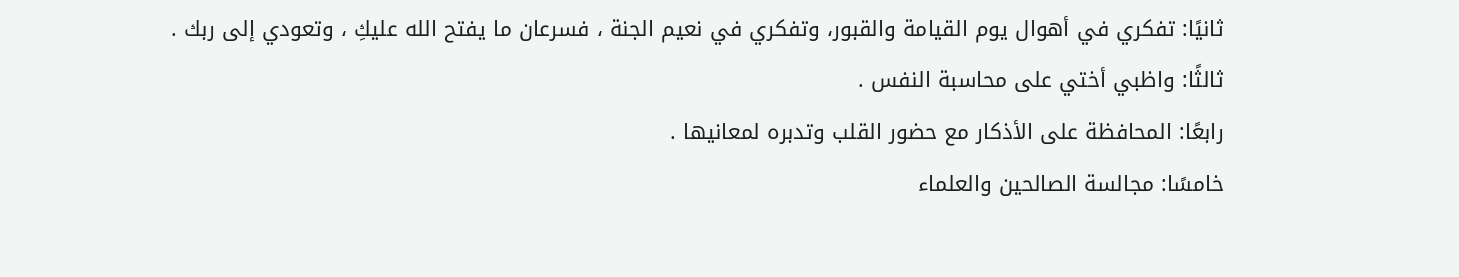ثانيًا: تفكري في أهوال يوم القيامة والقبور، وتفكري في نعيم الجنة ، فسرعان ما يفتح الله عليكِ ، وتعودي إلى ربك .
ثالثًا: واظبي أختي على محاسبة النفس .
رابعًا: المحافظة على الأذكار مع حضور القلب وتدبره لمعانيها .
خامسًا: مجالسة الصالحين والعلماء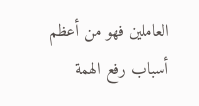العاملين فهو من أعظم أسباب رفع الهمة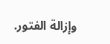وإزالة الفتور.